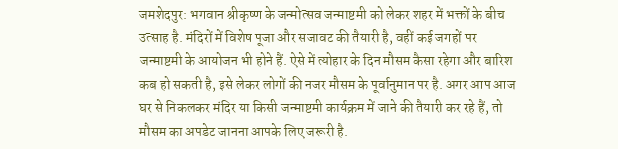जमशेदपुर: भगवान श्रीकृष्ण के जन्मोत्सव जन्माष्टमी को लेकर शहर में भक्तों के बीच उत्साह है. मंदिरों में विशेष पूजा और सजावट की तैयारी है, वहीं कई जगहों पर जन्माष्टमी के आयोजन भी होने हैं. ऐसे में त्योहार के दिन मौसम कैसा रहेगा और बारिश कब हो सकती है, इसे लेकर लोगों की नजर मौसम के पूर्वानुमान पर है. अगर आप आज घर से निकलकर मंदिर या किसी जन्माष्टमी कार्यक्रम में जाने की तैयारी कर रहे हैं, तो मौसम का अपडेट जानना आपके लिए जरूरी है.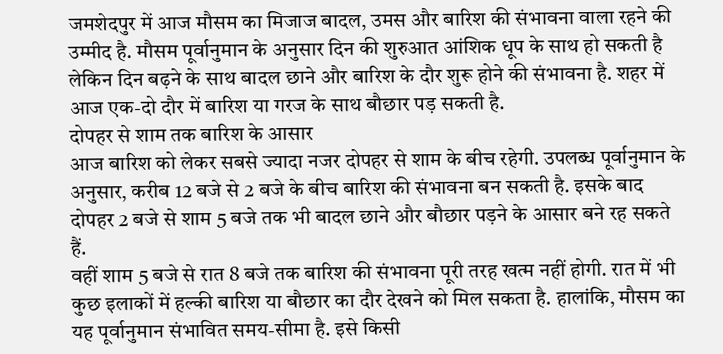जमशेदपुर में आज मौसम का मिजाज बादल, उमस और बारिश की संभावना वाला रहने की उम्मीद है. मौसम पूर्वानुमान के अनुसार दिन की शुरुआत आंशिक धूप के साथ हो सकती है लेकिन दिन बढ़ने के साथ बादल छाने और बारिश के दौर शुरू होने की संभावना है. शहर में आज एक-दो दौर में बारिश या गरज के साथ बौछार पड़ सकती है.
दोपहर से शाम तक बारिश के आसार
आज बारिश को लेकर सबसे ज्यादा नजर दोपहर से शाम के बीच रहेगी. उपलब्ध पूर्वानुमान के अनुसार, करीब 12 बजे से 2 बजे के बीच बारिश की संभावना बन सकती है. इसके बाद दोपहर 2 बजे से शाम 5 बजे तक भी बादल छाने और बौछार पड़ने के आसार बने रह सकते हैं.
वहीं शाम 5 बजे से रात 8 बजे तक बारिश की संभावना पूरी तरह खत्म नहीं होगी. रात में भी कुछ इलाकों में हल्की बारिश या बौछार का दौर देखने को मिल सकता है. हालांकि, मौसम का यह पूर्वानुमान संभावित समय-सीमा है. इसे किसी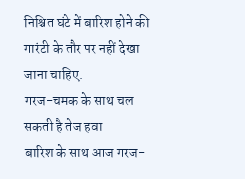निश्चित घंटे में बारिश होने की गारंटी के तौर पर नहीं देखा जाना चाहिए.
गरज-चमक के साथ चल सकती है तेज हवा
बारिश के साथ आज गरज-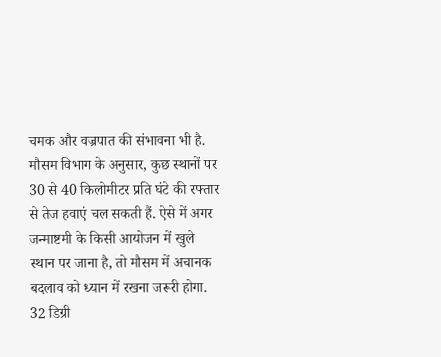चमक और वज्रपात की संभावना भी है. मौसम विभाग के अनुसार, कुछ स्थानों पर 30 से 40 किलोमीटर प्रति घंटे की रफ्तार से तेज हवाएं चल सकती हैं. ऐसे में अगर जन्माष्टमी के किसी आयोजन में खुले स्थान पर जाना है, तो मौसम में अचानक बदलाव को ध्यान में रखना जरूरी होगा.
32 डिग्री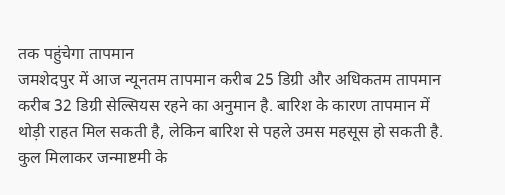तक पहुंचेगा तापमान
जमशेदपुर में आज न्यूनतम तापमान करीब 25 डिग्री और अधिकतम तापमान करीब 32 डिग्री सेल्सियस रहने का अनुमान है. बारिश के कारण तापमान में थोड़ी राहत मिल सकती है, लेकिन बारिश से पहले उमस महसूस हो सकती है.
कुल मिलाकर जन्माष्टमी के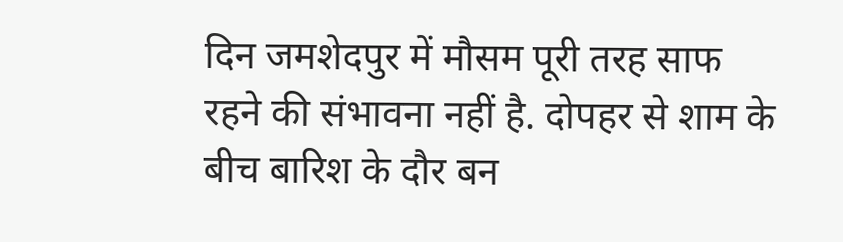दिन जमशेदपुर में मौसम पूरी तरह साफ रहने की संभावना नहीं है. दोपहर से शाम के बीच बारिश के दौर बन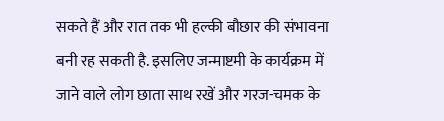सकते हैं और रात तक भी हल्की बौछार की संभावना बनी रह सकती है. इसलिए जन्माष्टमी के कार्यक्रम में जाने वाले लोग छाता साथ रखें और गरज-चमक के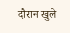दौरान खुले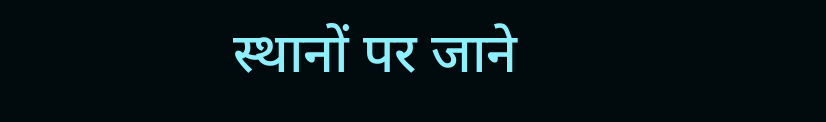स्थानों पर जाने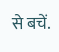से बचें.